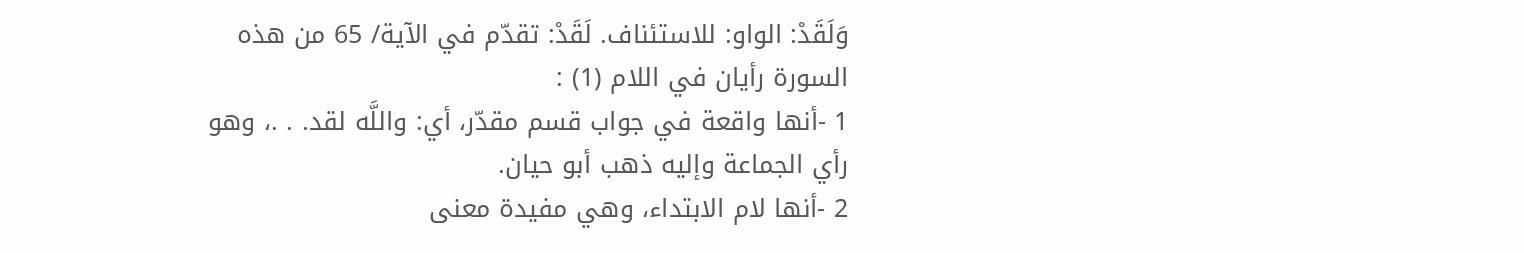وَلَقَدْ: الواو: للاستئناف. لَقَدْ: تقدّم في الآية/ 65 من هذه السورة رأيان في اللام (1) :
1 -أنها واقعة في جواب قسم مقدّر، أي: واللَّه لقد. . .، وهو رأي الجماعة وإليه ذهب أبو حيان.
2 -أنها لام الابتداء، وهي مفيدة معنى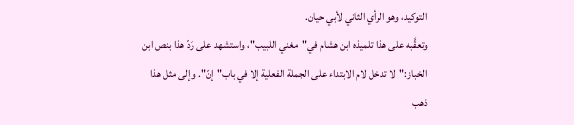التوكيد، وهو الرأي الثاني لأبي حيان.
وتعقَّبه على هذا تلميذه ابن هشام في"مغني اللبيب"، واستشهد على رَدّ هذا بنص ابن الخباز:"لا تدخل لام الابتداء على الجملة الفعلية إلا في باب"إنّ". وإلى مثل هذا ذهب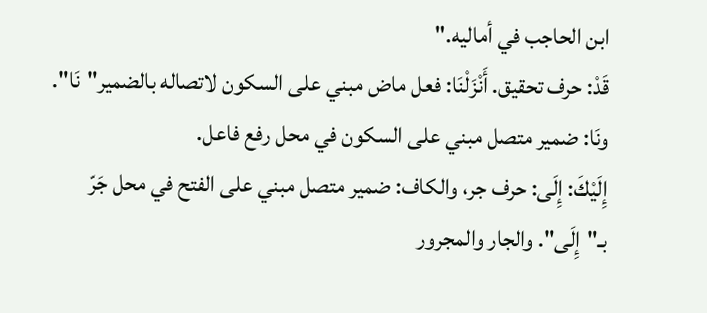ابن الحاجب في أماليه."
قَدْ: حرف تحقيق. أَنْزَلْنَا: فعل ماض مبني على السكون لاتصاله بالضمير"نَا". ونَا: ضمير متصل مبني على السكون في محل رفع فاعل.
إِلَيْكَ: إِلَى: حرف جر، والكاف: ضمير متصل مبني على الفتح في محل جَرّ بـ"إِلَى". والجار والمجرور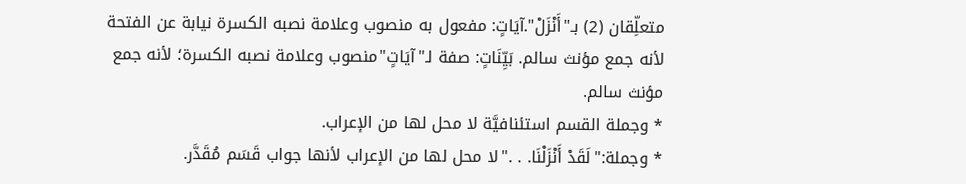متعلِّقان (2) بـ"أَنْزَلْ".آيَاتٍ: مفعول به منصوب وعلامة نصبه الكسرة نيابة عن الفتحة لأنه جمع مؤنث سالم. بَيِّنَاتٍ: صفة لـ"آيَاتٍ"منصوب وعلامة نصبه الكسرة؛ لأنه جمع مؤنث سالم.
* وجملة القسم استئنافيَّة لا محل لها من الإعراب.
* وجملة:"لَقَدْ أَنْزَلْنَا. . ."لا محل لها من الإعراب لأنها جواب قَسَم مُقَدَّر.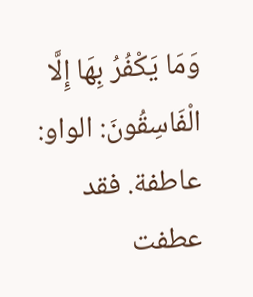وَمَا يَكْفُرُ بِهَا إِلَّا الْفَاسِقُونَ: الواو: عاطفة. فقد عطفت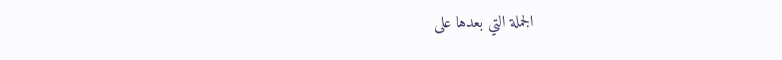الجملة التي بعدها على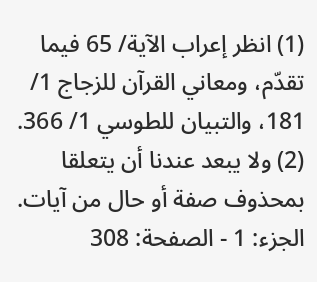(1) انظر إعراب الآية/ 65 فيما تقدّم، ومعاني القرآن للزجاج 1/ 181، والتبيان للطوسي 1/ 366.
(2) ولا يبعد عندنا أن يتعلقا بمحذوف صفة أو حال من آيات.
الجزء: 1 - الصفحة: 308